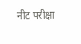नीट परीक्षा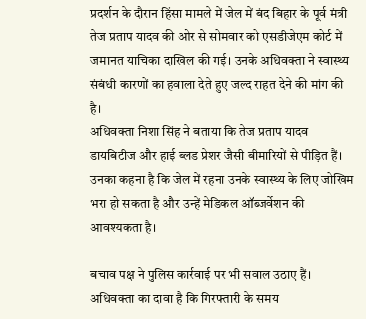प्रदर्शन के दौरान हिंसा मामले में जेल में बंद बिहार के पूर्व मंत्री तेज प्रताप यादव की ओर से सोमवार को एसडीजेएम कोर्ट में जमानत याचिका दाखिल की गई। उनके अधिवक्ता ने स्वास्थ्य संबंधी कारणों का हवाला देते हुए जल्द राहत देने की मांग की है।
अधिवक्ता निशा सिंह ने बताया कि तेज प्रताप यादव डायबिटीज और हाई ब्लड प्रेशर जैसी बीमारियों से पीड़ित हैं। उनका कहना है कि जेल में रहना उनके स्वास्थ्य के लिए जोखिम भरा हो सकता है और उन्हें मेडिकल ऑब्जर्वेशन की आवश्यकता है।

बचाव पक्ष ने पुलिस कार्रवाई पर भी सवाल उठाए हैं। अधिवक्ता का दावा है कि गिरफ्तारी के समय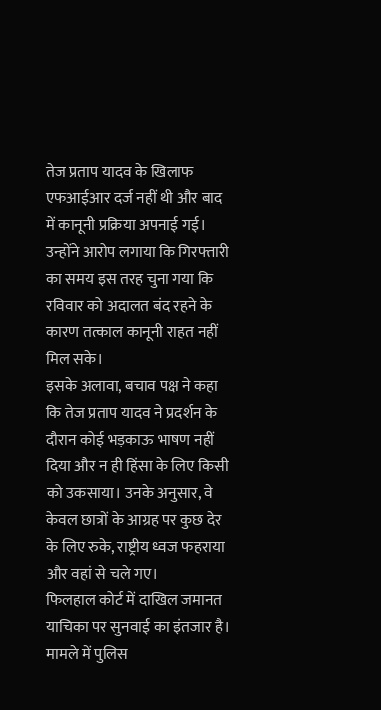तेज प्रताप यादव के खिलाफ एफआईआर दर्ज नहीं थी और बाद में कानूनी प्रक्रिया अपनाई गई। उन्होंने आरोप लगाया कि गिरफ्तारी का समय इस तरह चुना गया कि रविवार को अदालत बंद रहने के कारण तत्काल कानूनी राहत नहीं मिल सके।
इसके अलावा, बचाव पक्ष ने कहा कि तेज प्रताप यादव ने प्रदर्शन के दौरान कोई भड़काऊ भाषण नहीं दिया और न ही हिंसा के लिए किसी को उकसाया। उनके अनुसार, वे केवल छात्रों के आग्रह पर कुछ देर के लिए रुके, राष्ट्रीय ध्वज फहराया और वहां से चले गए।
फिलहाल कोर्ट में दाखिल जमानत याचिका पर सुनवाई का इंतजार है। मामले में पुलिस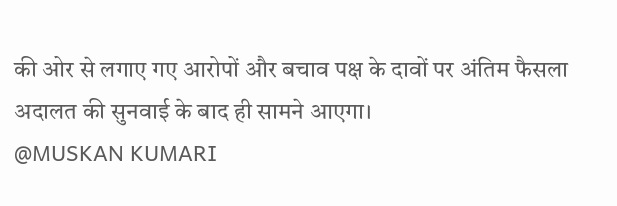की ओर से लगाए गए आरोपों और बचाव पक्ष के दावों पर अंतिम फैसला अदालत की सुनवाई के बाद ही सामने आएगा।
@MUSKAN KUMARI